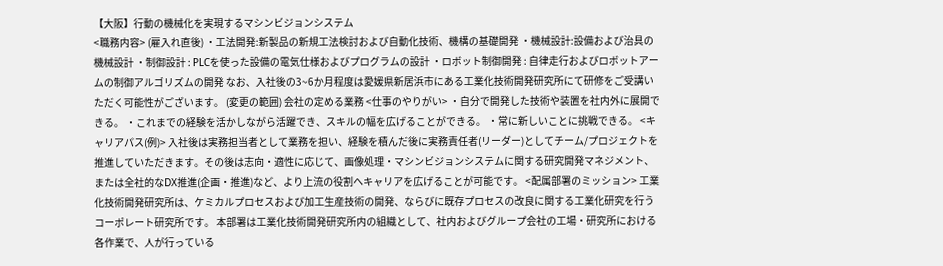【大阪】行動の機械化を実現するマシンビジョンシステム
<職務内容> (雇入れ直後) ・工法開発:新製品の新規工法検討および自動化技術、機構の基礎開発 ・機械設計:設備および治具の機械設計 ・制御設計 : PLCを使った設備の電気仕様およびプログラムの設計 ・ロボット制御開発 : 自律走行およびロボットアームの制御アルゴリズムの開発 なお、入社後の3~6か月程度は愛媛県新居浜市にある工業化技術開発研究所にて研修をご受講いただく可能性がございます。 (変更の範囲) 会社の定める業務 <仕事のやりがい> ・自分で開発した技術や装置を社内外に展開できる。 ・これまでの経験を活かしながら活躍でき、スキルの幅を広げることができる。 ・常に新しいことに挑戦できる。 <キャリアパス(例)> 入社後は実務担当者として業務を担い、経験を積んだ後に実務責任者(リーダー)としてチーム/プロジェクトを推進していただきます。その後は志向・適性に応じて、画像処理・マシンビジョンシステムに関する研究開発マネジメント、または全社的なDX推進(企画・推進)など、より上流の役割へキャリアを広げることが可能です。 <配属部署のミッション> 工業化技術開発研究所は、ケミカルプロセスおよび加工生産技術の開発、ならびに既存プロセスの改良に関する工業化研究を行うコーポレート研究所です。 本部署は工業化技術開発研究所内の組織として、社内およびグループ会社の工場・研究所における各作業で、人が行っている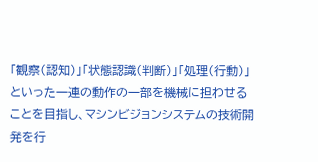「観察(認知)」「状態認識(判断)」「処理(行動)」といった一連の動作の一部を機械に担わせることを目指し、マシンビジョンシステムの技術開発を行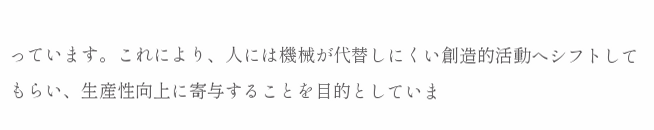っています。これにより、人には機械が代替しにくい創造的活動へシフトしてもらい、生産性向上に寄与することを目的としていま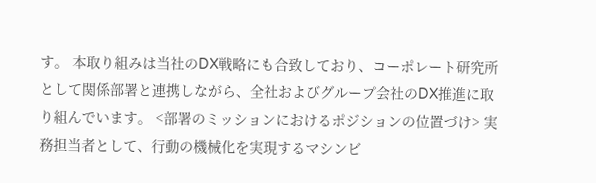す。 本取り組みは当社のDX戦略にも合致しており、コーポレート研究所として関係部署と連携しながら、全社およびグループ会社のDX推進に取り組んでいます。 <部署のミッションにおけるポジションの位置づけ> 実務担当者として、行動の機械化を実現するマシンビ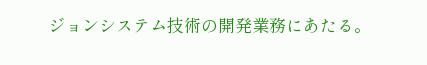ジョンシステム技術の開発業務にあたる。